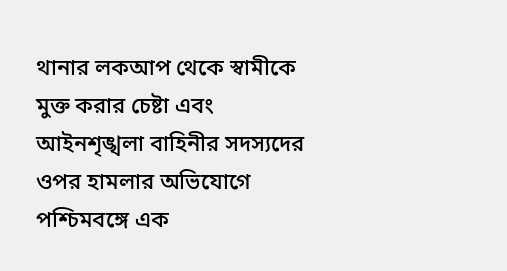থানার লকআপ থেকে স্বামীকে মুক্ত করার চেষ্টা এবং আইনশৃঙ্খলা বাহিনীর সদস্যদের ওপর হামলার অভিযোগে পশ্চিমবঙ্গে এক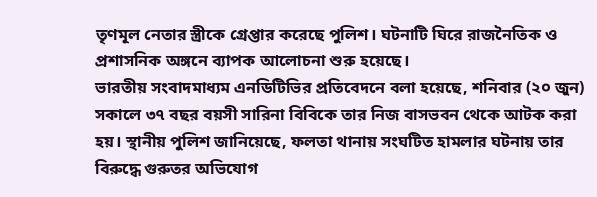তৃণমূল নেতার স্ত্রীকে গ্রেপ্তার করেছে পুলিশ। ঘটনাটি ঘিরে রাজনৈতিক ও প্রশাসনিক অঙ্গনে ব্যাপক আলোচনা শুরু হয়েছে।
ভারতীয় সংবাদমাধ্যম এনডিটিভির প্রতিবেদনে বলা হয়েছে, শনিবার (২০ জুন) সকালে ৩৭ বছর বয়সী সারিনা বিবিকে তার নিজ বাসভবন থেকে আটক করা হয়। স্থানীয় পুলিশ জানিয়েছে, ফলতা থানায় সংঘটিত হামলার ঘটনায় তার বিরুদ্ধে গুরুতর অভিযোগ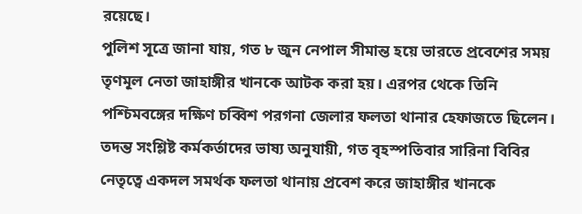রয়েছে।
পুলিশ সূত্রে জানা যায়, গত ৮ জুন নেপাল সীমান্ত হয়ে ভারতে প্রবেশের সময় তৃণমূল নেতা জাহাঙ্গীর খানকে আটক করা হয়। এরপর থেকে তিনি পশ্চিমবঙ্গের দক্ষিণ চব্বিশ পরগনা জেলার ফলতা থানার হেফাজতে ছিলেন।
তদন্ত সংশ্লিষ্ট কর্মকর্তাদের ভাষ্য অনুযায়ী, গত বৃহস্পতিবার সারিনা বিবির নেতৃত্বে একদল সমর্থক ফলতা থানায় প্রবেশ করে জাহাঙ্গীর খানকে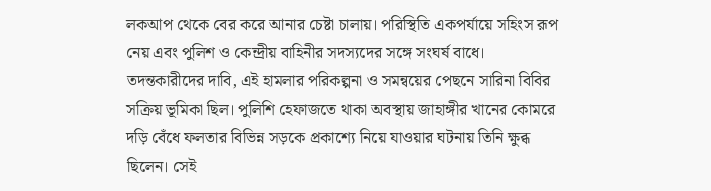লকআপ থেকে বের করে আনার চেষ্টা চালায়। পরিস্থিতি একপর্যায়ে সহিংস রূপ নেয় এবং পুলিশ ও কেন্দ্রীয় বাহিনীর সদস্যদের সঙ্গে সংঘর্ষ বাধে।
তদন্তকারীদের দাবি, এই হামলার পরিকল্পনা ও সমন্বয়ের পেছনে সারিনা বিবির সক্রিয় ভূমিকা ছিল। পুলিশি হেফাজতে থাকা অবস্থায় জাহাঙ্গীর খানের কোমরে দড়ি বেঁধে ফলতার বিভিন্ন সড়কে প্রকাশ্যে নিয়ে যাওয়ার ঘটনায় তিনি ক্ষুব্ধ ছিলেন। সেই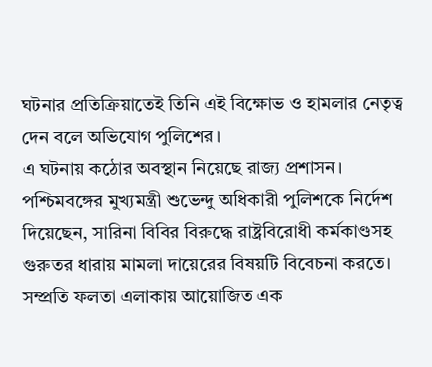ঘটনার প্রতিক্রিয়াতেই তিনি এই বিক্ষোভ ও হামলার নেতৃত্ব দেন বলে অভিযোগ পুলিশের।
এ ঘটনায় কঠোর অবস্থান নিয়েছে রাজ্য প্রশাসন। পশ্চিমবঙ্গের মুখ্যমন্ত্রী শুভেন্দু অধিকারী পুলিশকে নির্দেশ দিয়েছেন, সারিনা বিবির বিরুদ্ধে রাষ্ট্রবিরোধী কর্মকাণ্ডসহ গুরুতর ধারায় মামলা দায়েরের বিষয়টি বিবেচনা করতে।
সম্প্রতি ফলতা এলাকায় আয়োজিত এক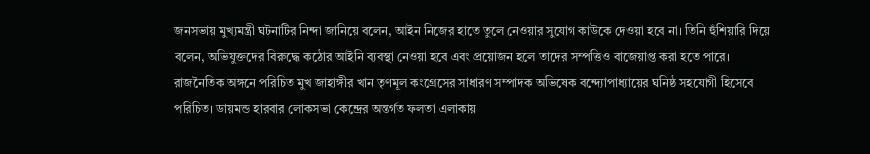জনসভায় মুখ্যমন্ত্রী ঘটনাটির নিন্দা জানিয়ে বলেন, আইন নিজের হাতে তুলে নেওয়ার সুযোগ কাউকে দেওয়া হবে না। তিনি হুঁশিয়ারি দিয়ে বলেন, অভিযুক্তদের বিরুদ্ধে কঠোর আইনি ব্যবস্থা নেওয়া হবে এবং প্রয়োজন হলে তাদের সম্পত্তিও বাজেয়াপ্ত করা হতে পারে।
রাজনৈতিক অঙ্গনে পরিচিত মুখ জাহাঙ্গীর খান তৃণমূল কংগ্রেসের সাধারণ সম্পাদক অভিষেক বন্দ্যোপাধ্যায়ের ঘনিষ্ঠ সহযোগী হিসেবে পরিচিত। ডায়মন্ড হারবার লোকসভা কেন্দ্রের অন্তর্গত ফলতা এলাকায়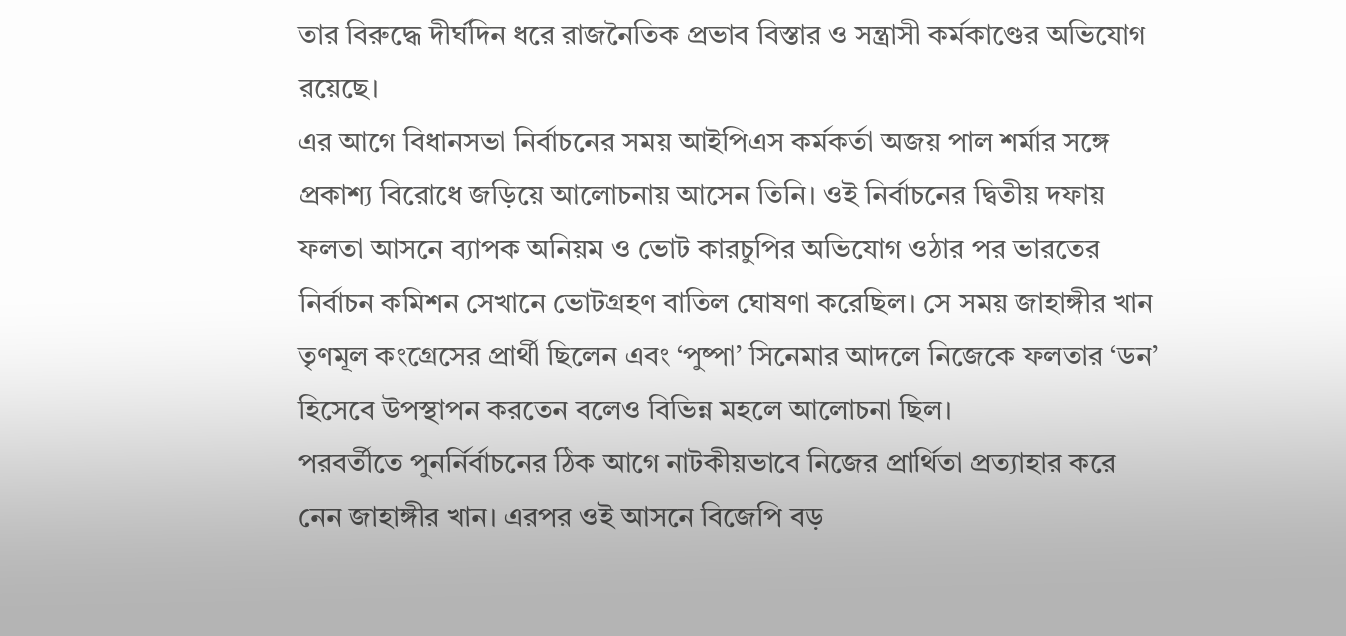তার বিরুদ্ধে দীর্ঘদিন ধরে রাজনৈতিক প্রভাব বিস্তার ও সন্ত্রাসী কর্মকাণ্ডের অভিযোগ রয়েছে।
এর আগে বিধানসভা নির্বাচনের সময় আইপিএস কর্মকর্তা অজয় পাল শর্মার সঙ্গে প্রকাশ্য বিরোধে জড়িয়ে আলোচনায় আসেন তিনি। ওই নির্বাচনের দ্বিতীয় দফায় ফলতা আসনে ব্যাপক অনিয়ম ও ভোট কারচুপির অভিযোগ ওঠার পর ভারতের নির্বাচন কমিশন সেখানে ভোটগ্রহণ বাতিল ঘোষণা করেছিল। সে সময় জাহাঙ্গীর খান তৃণমূল কংগ্রেসের প্রার্থী ছিলেন এবং ‘পুষ্পা’ সিনেমার আদলে নিজেকে ফলতার ‘ডন’ হিসেবে উপস্থাপন করতেন বলেও বিভিন্ন মহলে আলোচনা ছিল।
পরবর্তীতে পুনর্নির্বাচনের ঠিক আগে নাটকীয়ভাবে নিজের প্রার্থিতা প্রত্যাহার করে নেন জাহাঙ্গীর খান। এরপর ওই আসনে বিজেপি বড়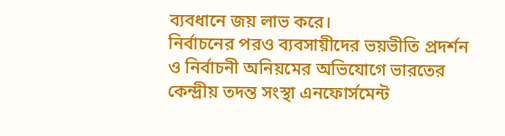ব্যবধানে জয় লাভ করে।
নির্বাচনের পরও ব্যবসায়ীদের ভয়ভীতি প্রদর্শন ও নির্বাচনী অনিয়মের অভিযোগে ভারতের কেন্দ্রীয় তদন্ত সংস্থা এনফোর্সমেন্ট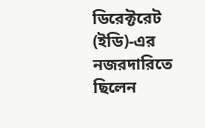ডিরেক্টরেট (ইডি)-এর নজরদারিতে ছিলেন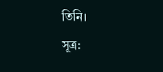তিনি।
সূত্র: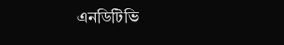এনডিটিভি